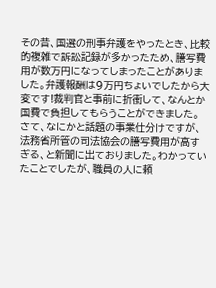その昔、国選の刑事弁護をやったとき、比較的複雑で訴訟記録が多かったため、謄写費用が数万円になってしまったことがありました。弁護報酬は9万円ちょいでしたから大変です!裁判官と事前に折衝して、なんとか国費で負担してもらうことができました。
さて、なにかと話題の事業仕分けですが、法務省所管の司法協会の謄写費用が高すぎる、と新聞に出ておりました。わかっていたことでしたが、職員の人に頼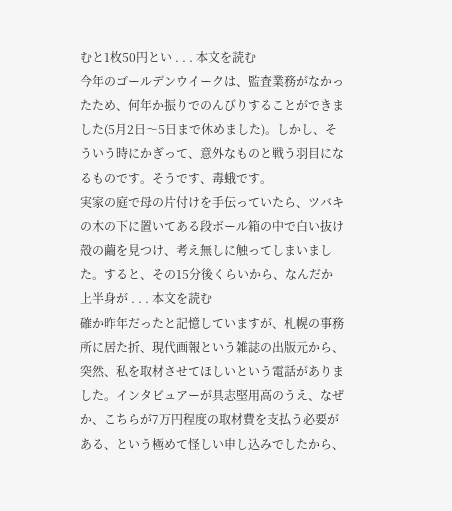むと1枚50円とい . . . 本文を読む
今年のゴールデンウイークは、監査業務がなかったため、何年か振りでのんびりすることができました(5月2日〜5日まで休めました)。しかし、そういう時にかぎって、意外なものと戦う羽目になるものです。そうです、毒蛾です。
実家の庭で母の片付けを手伝っていたら、ツバキの木の下に置いてある段ボール箱の中で白い抜け殻の繭を見つけ、考え無しに触ってしまいました。すると、その15分後くらいから、なんだか上半身が . . . 本文を読む
確か昨年だったと記憶していますが、札幌の事務所に居た折、現代画報という雑誌の出版元から、突然、私を取材させてほしいという電話がありました。インタビュアーが具志堅用高のうえ、なぜか、こちらが7万円程度の取材費を支払う必要がある、という極めて怪しい申し込みでしたから、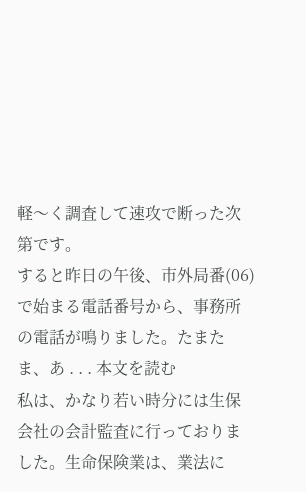軽〜く調査して速攻で断った次第です。
すると昨日の午後、市外局番(06)で始まる電話番号から、事務所の電話が鳴りました。たまたま、あ . . . 本文を読む
私は、かなり若い時分には生保会社の会計監査に行っておりました。生命保険業は、業法に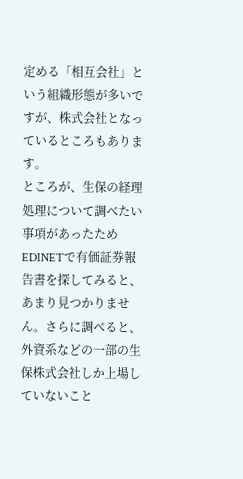定める「相互会社」という組織形態が多いですが、株式会社となっているところもあります。
ところが、生保の経理処理について調べたい事項があったためEDINETで有価証券報告書を探してみると、あまり見つかりません。さらに調べると、外資系などの一部の生保株式会社しか上場していないこと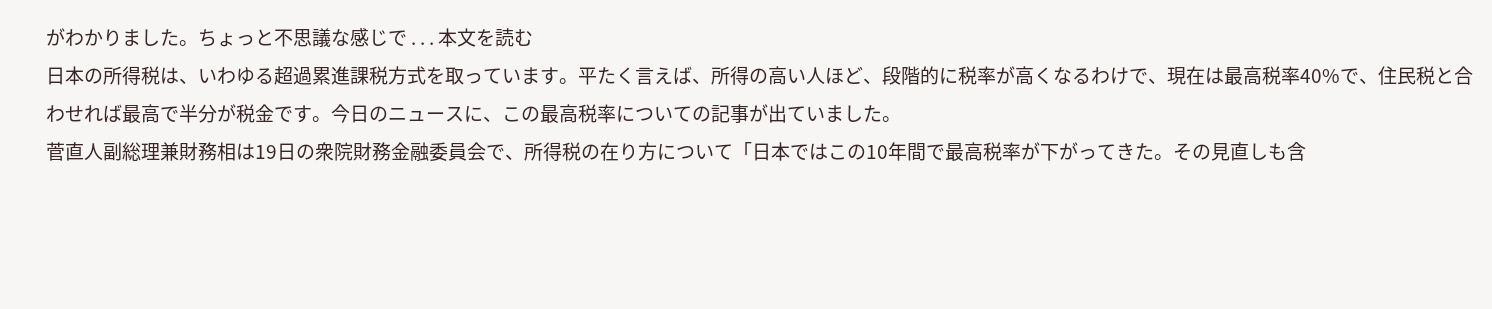がわかりました。ちょっと不思議な感じで . . . 本文を読む
日本の所得税は、いわゆる超過累進課税方式を取っています。平たく言えば、所得の高い人ほど、段階的に税率が高くなるわけで、現在は最高税率40%で、住民税と合わせれば最高で半分が税金です。今日のニュースに、この最高税率についての記事が出ていました。
菅直人副総理兼財務相は19日の衆院財務金融委員会で、所得税の在り方について「日本ではこの10年間で最高税率が下がってきた。その見直しも含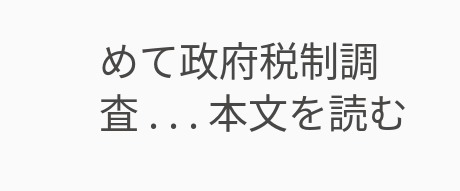めて政府税制調査 . . . 本文を読む